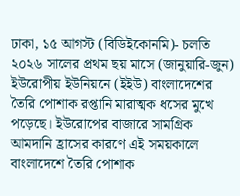ঢাকা, ১৫ আগস্ট (বিডিইকোনমি)- চলতি ২০২৬ সালের প্রথম ছয় মাসে (জানুয়ারি-জুন) ইউরোপীয় ইউনিয়নে (ইইউ) বাংলাদেশের তৈরি পোশাক রপ্তানি মারাত্মক ধসের মুখে পড়েছে। ইউরোপের বাজারে সামগ্রিক আমদানি হ্রাসের কারণে এই সময়কালে বাংলাদেশে তৈরি পোশাক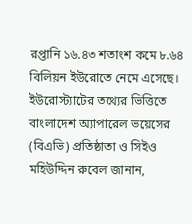রপ্তানি ১৬.৪৩ শতাংশ কমে ৮.৬৪ বিলিয়ন ইউরোতে নেমে এসেছে।
ইউরোস্ট্যাটের তথ্যের ভিত্তিতে বাংলাদেশ অ্যাপারেল ভয়েসের (বিএভি) প্রতিষ্ঠাতা ও সিইও মহিউদ্দিন রুবেল জানান,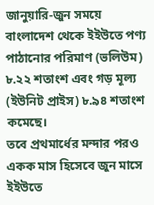জানুয়ারি-জুন সময়ে বাংলাদেশ থেকে ইইউতে পণ্য পাঠানোর পরিমাণ (ভলিউম) ৮.২২ শতাংশ এবং গড় মূল্য (ইউনিট প্রাইস) ৮.৯৪ শতাংশ কমেছে।
তবে প্রথমার্ধের মন্দার পরও একক মাস হিসেবে জুন মাসে ইইউতে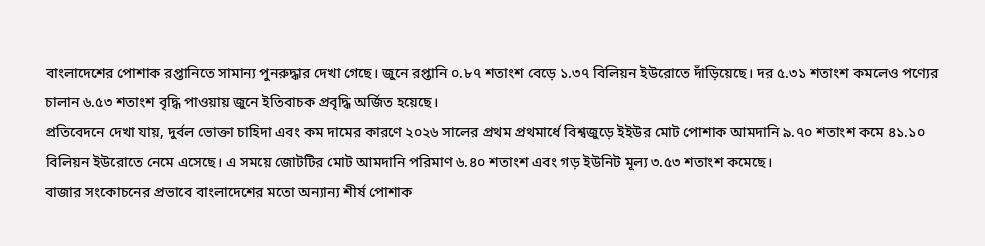বাংলাদেশের পোশাক রপ্তানিতে সামান্য পুনরুদ্ধার দেখা গেছে। জুনে রপ্তানি ০.৮৭ শতাংশ বেড়ে ১.৩৭ বিলিয়ন ইউরোতে দাঁড়িয়েছে। দর ৫.৩১ শতাংশ কমলেও পণ্যের চালান ৬.৫৩ শতাংশ বৃদ্ধি পাওয়ায় জুনে ইতিবাচক প্রবৃদ্ধি অর্জিত হয়েছে।
প্রতিবেদনে দেখা যায়, দুর্বল ভোক্তা চাহিদা এবং কম দামের কারণে ২০২৬ সালের প্রথম প্রথমার্ধে বিশ্বজুড়ে ইইউর মোট পোশাক আমদানি ৯.৭০ শতাংশ কমে ৪১.১০ বিলিয়ন ইউরোতে নেমে এসেছে। এ সময়ে জোটটির মোট আমদানি পরিমাণ ৬.৪০ শতাংশ এবং গড় ইউনিট মূল্য ৩.৫৩ শতাংশ কমেছে।
বাজার সংকোচনের প্রভাবে বাংলাদেশের মতো অন্যান্য শীর্ষ পোশাক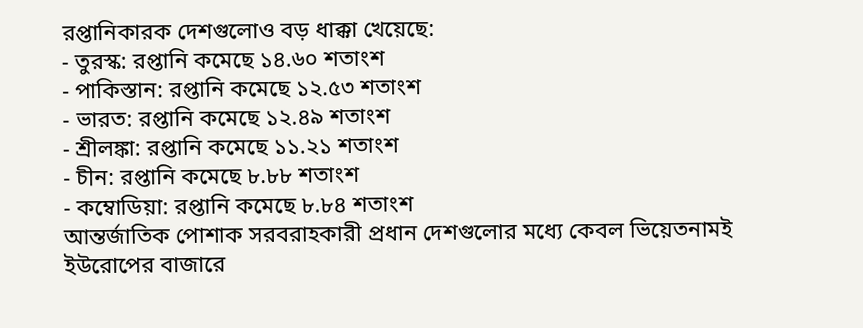রপ্তানিকারক দেশগুলোও বড় ধাক্কা খেয়েছে:
- তুরস্ক: রপ্তানি কমেছে ১৪.৬০ শতাংশ
- পাকিস্তান: রপ্তানি কমেছে ১২.৫৩ শতাংশ
- ভারত: রপ্তানি কমেছে ১২.৪৯ শতাংশ
- শ্রীলঙ্কা: রপ্তানি কমেছে ১১.২১ শতাংশ
- চীন: রপ্তানি কমেছে ৮.৮৮ শতাংশ
- কম্বোডিয়া: রপ্তানি কমেছে ৮.৮৪ শতাংশ
আন্তর্জাতিক পোশাক সরবরাহকারী প্রধান দেশগুলোর মধ্যে কেবল ভিয়েতনামই ইউরোপের বাজারে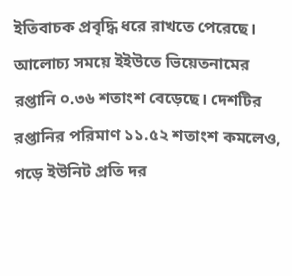ইতিবাচক প্রবৃদ্ধি ধরে রাখতে পেরেছে। আলোচ্য সময়ে ইইউতে ভিয়েতনামের রপ্তানি ০.৩৬ শতাংশ বেড়েছে। দেশটির রপ্তানির পরিমাণ ১১.৫২ শতাংশ কমলেও, গড়ে ইউনিট প্রতি দর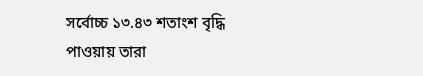সর্বোচ্চ ১৩.৪৩ শতাংশ বৃদ্ধি পাওয়ায় তারা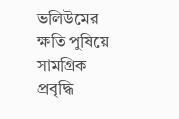ভলিউমের ক্ষতি পুষিয়ে সামগ্রিক প্রবৃদ্ধি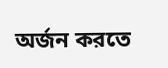অর্জন করতে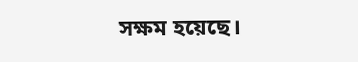সক্ষম হয়েছে।